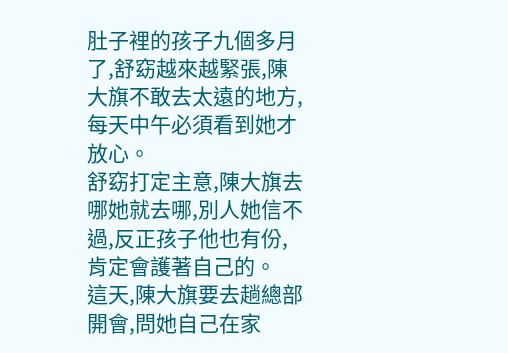肚子裡的孩子九個多月了,舒窈越來越緊張,陳大旗不敢去太遠的地方,每天中午必須看到她才放心。
舒窈打定主意,陳大旗去哪她就去哪,別人她信不過,反正孩子他也有份,肯定會護著自己的。
這天,陳大旗要去趟總部開會,問她自己在家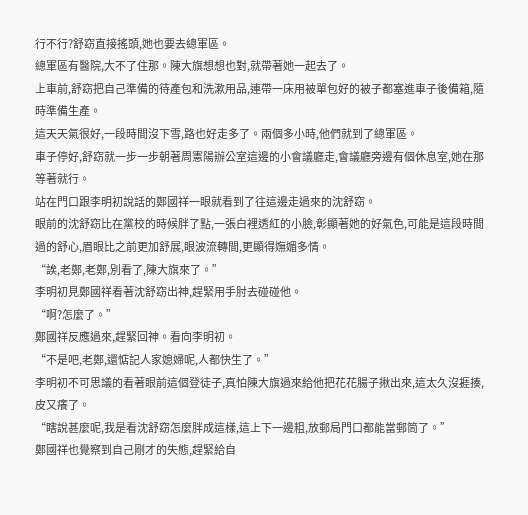行不行?舒窈直接搖頭,她也要去總軍區。
總軍區有醫院,大不了住那。陳大旗想想也對,就帶著她一起去了。
上車前,舒窈把自己準備的待產包和洗漱用品,連帶一床用被單包好的被子都塞進車子後備箱,隨時準備生產。
這天天氣很好,一段時間沒下雪,路也好走多了。兩個多小時,他們就到了總軍區。
車子停好,舒窈就一步一步朝著周憲陽辦公室這邊的小會議廳走,會議廳旁邊有個休息室,她在那等著就行。
站在門口跟李明初說話的鄭國祥一眼就看到了往這邊走過來的沈舒窈。
眼前的沈舒窈比在黨校的時候胖了點,一張白裡透紅的小臉,彰顯著她的好氣色,可能是這段時間過的舒心,眉眼比之前更加舒展,眼波流轉間,更顯得嫵媚多情。
“誒,老鄭,老鄭,別看了,陳大旗來了。”
李明初見鄭國祥看著沈舒窈出神,趕緊用手肘去碰碰他。
“啊?怎麼了。”
鄭國祥反應過來,趕緊回神。看向李明初。
“不是吧,老鄭,還惦記人家媳婦呢,人都快生了。”
李明初不可思議的看著眼前這個登徒子,真怕陳大旗過來給他把花花腸子揪出來,這太久沒捱揍,皮又癢了。
“瞎說甚麼呢,我是看沈舒窈怎麼胖成這樣,這上下一邊粗,放郵局門口都能當郵筒了。”
鄭國祥也覺察到自己剛才的失態,趕緊給自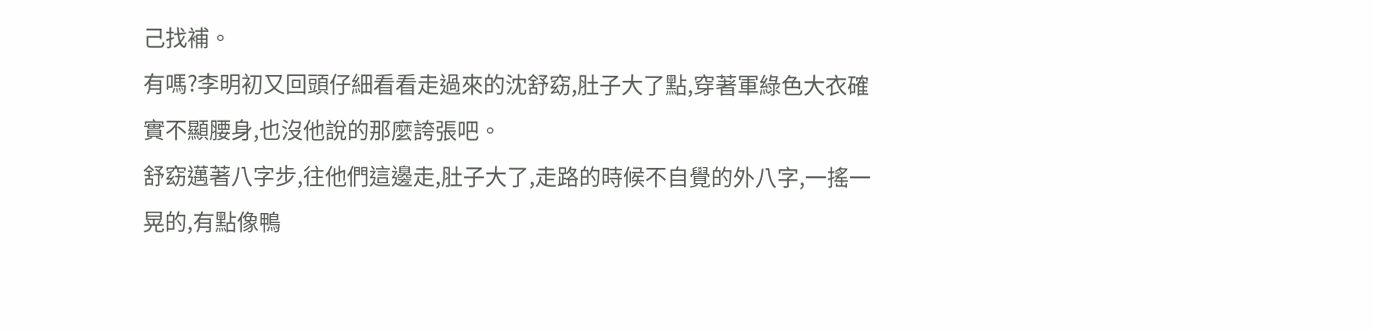己找補。
有嗎?李明初又回頭仔細看看走過來的沈舒窈,肚子大了點,穿著軍綠色大衣確實不顯腰身,也沒他說的那麼誇張吧。
舒窈邁著八字步,往他們這邊走,肚子大了,走路的時候不自覺的外八字,一搖一晃的,有點像鴨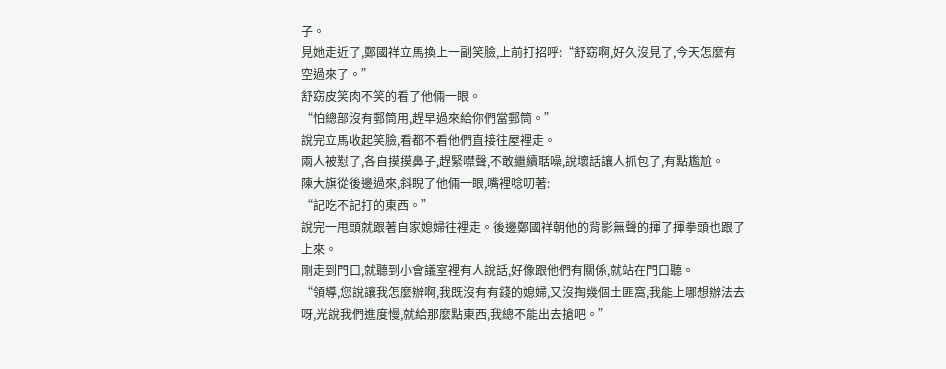子。
見她走近了,鄭國祥立馬換上一副笑臉,上前打招呼:“舒窈啊,好久沒見了,今天怎麼有空過來了。”
舒窈皮笑肉不笑的看了他倆一眼。
“怕總部沒有郵筒用,趕早過來給你們當郵筒。”
說完立馬收起笑臉,看都不看他們直接往屋裡走。
兩人被懟了,各自摸摸鼻子,趕緊噤聲,不敢繼續聒噪,說壞話讓人抓包了,有點尷尬。
陳大旗從後邊過來,斜睨了他倆一眼,嘴裡唸叨著:
“記吃不記打的東西。”
說完一甩頭就跟著自家媳婦往裡走。後邊鄭國祥朝他的背影無聲的揮了揮拳頭也跟了上來。
剛走到門口,就聽到小會議室裡有人說話,好像跟他們有關係,就站在門口聽。
“領導,您說讓我怎麼辦啊,我既沒有有錢的媳婦,又沒掏幾個土匪窩,我能上哪想辦法去呀,光說我們進度慢,就給那麼點東西,我總不能出去搶吧。”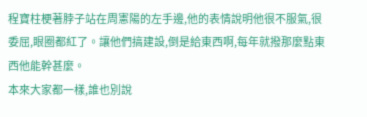程寶柱梗著脖子站在周憲陽的左手邊,他的表情說明他很不服氣,很委屈,眼圈都紅了。讓他們搞建設,倒是給東西啊,每年就撥那麼點東西他能幹甚麼。
本來大家都一樣,誰也別說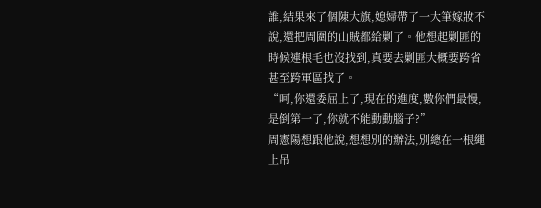誰,結果來了個陳大旗,媳婦帶了一大筆嫁妝不說,還把周圍的山賊都給剿了。他想起剿匪的時候連根毛也沒找到,真要去剿匪大概要跨省甚至跨軍區找了。
“呵,你還委屈上了,現在的進度,數你們最慢,是倒第一了,你就不能動動腦子?”
周憲陽想跟他說,想想別的辦法,別總在一根繩上吊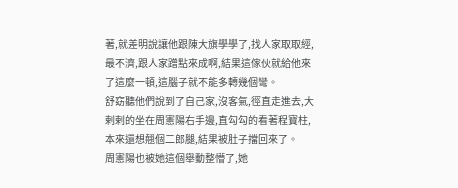著,就差明說讓他跟陳大旗學學了,找人家取取經,最不濟,跟人家蹭點來成啊,結果這傢伙就給他來了這麼一頓,這腦子就不能多轉幾個彎。
舒窈聽他們說到了自己家,沒客氣,徑直走進去,大剌剌的坐在周憲陽右手邊,直勾勾的看著程寶柱,本來還想翹個二郎腿,結果被肚子擋回來了。
周憲陽也被她這個舉動整懵了,她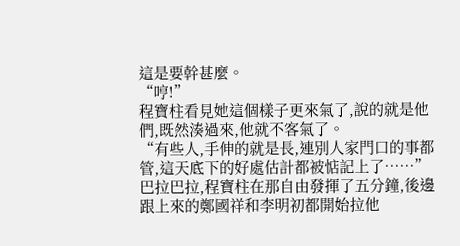這是要幹甚麼。
“哼!”
程寶柱看見她這個樣子更來氣了,說的就是他們,既然湊過來,他就不客氣了。
“有些人,手伸的就是長,連別人家門口的事都管,這天底下的好處估計都被惦記上了……”
巴拉巴拉,程寶柱在那自由發揮了五分鐘,後邊跟上來的鄭國祥和李明初都開始拉他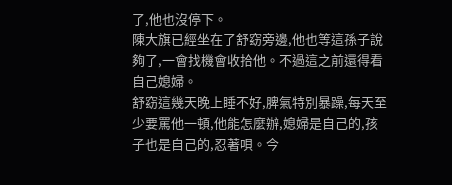了,他也沒停下。
陳大旗已經坐在了舒窈旁邊,他也等這孫子說夠了,一會找機會收拾他。不過這之前還得看自己媳婦。
舒窈這幾天晚上睡不好,脾氣特別暴躁,每天至少要罵他一頓,他能怎麼辦,媳婦是自己的,孩子也是自己的,忍著唄。今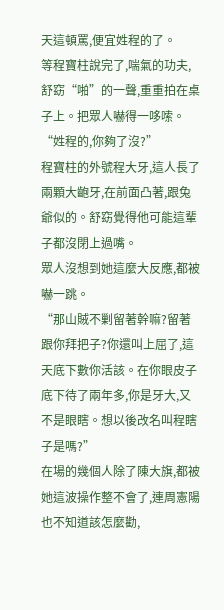天這頓罵,便宜姓程的了。
等程寶柱說完了,喘氣的功夫,舒窈“啪”的一聲,重重拍在桌子上。把眾人嚇得一哆嗦。
“姓程的,你夠了沒?”
程寶柱的外號程大牙,這人長了兩顆大齙牙,在前面凸著,跟兔爺似的。舒窈覺得他可能這輩子都沒閉上過嘴。
眾人沒想到她這麼大反應,都被嚇一跳。
“那山賊不剿留著幹嘛?留著跟你拜把子?你還叫上屈了,這天底下數你活該。在你眼皮子底下待了兩年多,你是牙大,又不是眼瞎。想以後改名叫程瞎子是嗎?”
在場的幾個人除了陳大旗,都被她這波操作整不會了,連周憲陽也不知道該怎麼勸,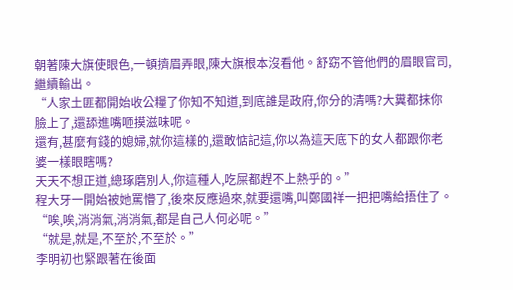朝著陳大旗使眼色,一頓擠眉弄眼,陳大旗根本沒看他。舒窈不管他們的眉眼官司,繼續輸出。
“人家土匪都開始收公糧了你知不知道,到底誰是政府,你分的清嗎?大糞都抹你臉上了,還舔進嘴咂摸滋味呢。
還有,甚麼有錢的媳婦,就你這樣的,還敢惦記這,你以為這天底下的女人都跟你老婆一樣眼瞎嗎?
天天不想正道,總琢磨別人,你這種人,吃屎都趕不上熱乎的。”
程大牙一開始被她罵懵了,後來反應過來,就要還嘴,叫鄭國祥一把把嘴給捂住了。
“唉,唉,消消氣,消消氣,都是自己人何必呢。”
“就是,就是,不至於,不至於。”
李明初也緊跟著在後面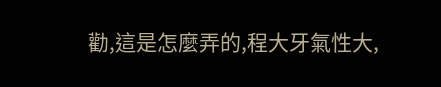勸,這是怎麼弄的,程大牙氣性大,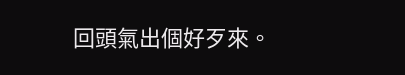回頭氣出個好歹來。